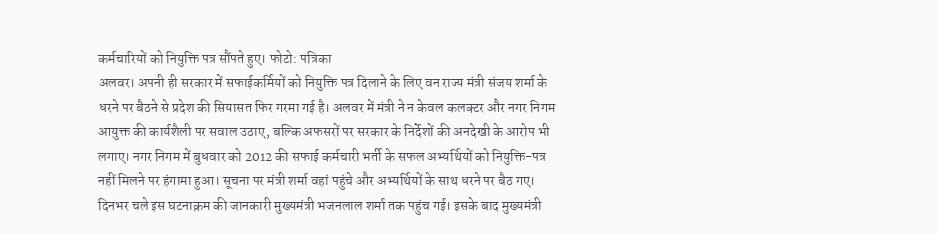कर्मचारियों को नियुक्ति पत्र सौंपते हुए। फोटो: पत्रिका
अलवर। अपनी ही सरकार में सफाईकर्मियों को नियुक्ति पत्र दिलाने के लिए वन राज्य मंत्री संजय शर्मा के धरने पर बैठने से प्रदेश की सियासत फिर गरमा गई है। अलवर में मंत्री ने न केवल कलक्टर और नगर निगम आयुक्त की कार्यशैली पर सवाल उठाए, बल्कि अफसरों पर सरकार के निर्देशों की अनदेखी के आरोप भी लगाए। नगर निगम में बुधवार को 2012 की सफाई कर्मचारी भर्ती के सफल अभ्यर्थियों को नियुक्ति-पत्र नहीं मिलने पर हंगामा हुआ। सूचना पर मंत्री शर्मा वहां पहुंचे और अभ्यर्थियों के साथ धरने पर बैठ गए।
दिनभर चले इस घटनाक्रम की जानकारी मुख्यमंत्री भजनलाल शर्मा तक पहुंच गई। इसके बाद मुख्यमंत्री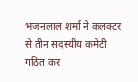भजनलाल शर्मा ने कलक्टर से तीन सदस्यीय कमेटी गठित कर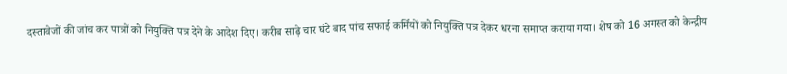दस्तावेजों की जांच कर पात्रों को नियुक्ति पत्र देने के आदेश दिए। करीब साढ़े चार घंटे बाद पांच सफाई कर्मियों को नियुक्ति पत्र देकर धरना समाप्त कराया गया। शेष को 16 अगस्त को केन्द्रीय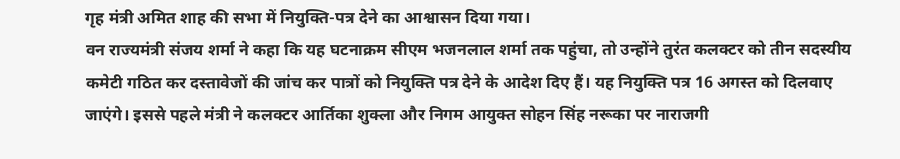गृह मंत्री अमित शाह की सभा में नियुक्ति-पत्र देने का आश्वासन दिया गया।
वन राज्यमंत्री संजय शर्मा ने कहा कि यह घटनाक्रम सीएम भजनलाल शर्मा तक पहुंचा, तो उन्होंने तुरंत कलक्टर को तीन सदस्यीय कमेटी गठित कर दस्तावेजों की जांच कर पात्रों को नियुक्ति पत्र देने के आदेश दिए हैं। यह नियुक्ति पत्र 16 अगस्त को दिलवाए जाएंगे। इससे पहले मंत्री ने कलक्टर आर्तिका शुक्ला और निगम आयुक्त सोहन सिंह नरूका पर नाराजगी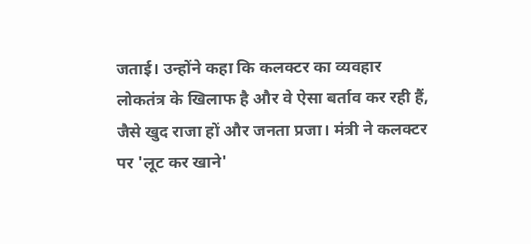जताई। उन्होंने कहा कि कलक्टर का व्यवहार लोकतंत्र के खिलाफ है और वे ऐसा बर्ताव कर रही हैं, जैसे खुद राजा हों और जनता प्रजा। मंत्री ने कलक्टर पर 'लूट कर खाने'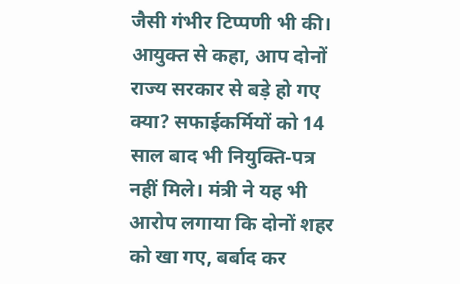जैसी गंभीर टिप्पणी भी की। आयुक्त से कहा, आप दोनों राज्य सरकार से बड़े हो गए क्या? सफाईकर्मियों को 14 साल बाद भी नियुक्ति-पत्र नहीं मिले। मंत्री ने यह भी आरोप लगाया कि दोनों शहर को खा गए, बर्बाद कर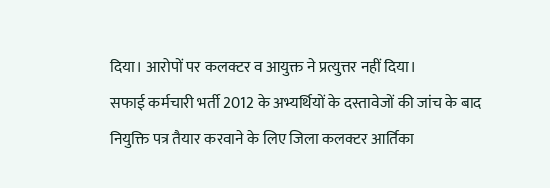दिया। आरोपों पर कलक्टर व आयुक्त ने प्रत्युत्तर नहीं दिया।
सफाई कर्मचारी भर्ती 2012 के अभ्यर्थियों के दस्तावेजों की जांच के बाद नियुक्ति पत्र तैयार करवाने के लिए जिला कलक्टर आर्तिका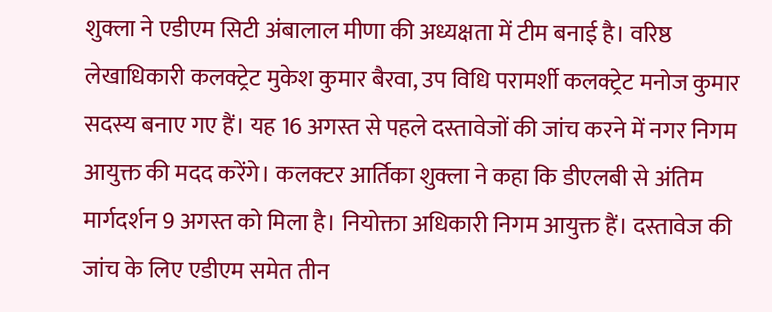शुक्ला ने एडीएम सिटी अंबालाल मीणा की अध्यक्षता में टीम बनाई है। वरिष्ठ लेखाधिकारी कलक्ट्रेट मुकेश कुमार बैरवा, उप विधि परामर्शी कलक्ट्रेट मनोज कुमार सदस्य बनाए गए हैं। यह 16 अगस्त से पहले दस्तावेजों की जांच करने में नगर निगम आयुक्त की मदद करेंगे। कलक्टर आर्तिका शुक्ला ने कहा कि डीएलबी से अंतिम मार्गदर्शन 9 अगस्त को मिला है। नियोक्ता अधिकारी निगम आयुक्त हैं। दस्तावेज की जांच के लिए एडीएम समेत तीन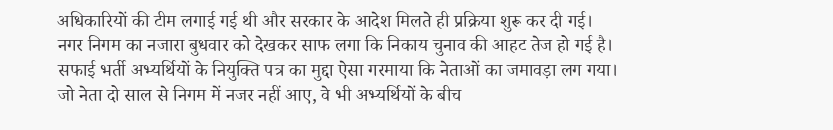अधिकारियों की टीम लगाई गई थी और सरकार के आदेश मिलते ही प्रक्रिया शुरू कर दी गई।
नगर निगम का नजारा बुधवार को देखकर साफ लगा कि निकाय चुनाव की आहट तेज हो गई है। सफाई भर्ती अभ्यर्थियों के नियुक्ति पत्र का मुद्दा ऐसा गरमाया कि नेताओं का जमावड़ा लग गया। जो नेता दो साल से निगम में नजर नहीं आए, वे भी अभ्यर्थियों के बीच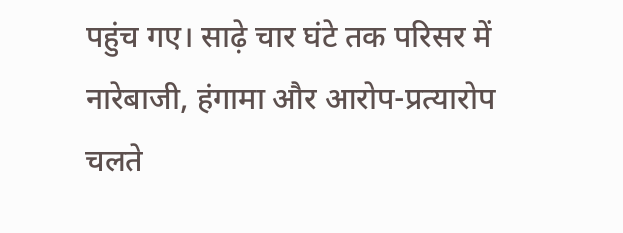पहुंच गए। साढ़े चार घंटे तक परिसर में नारेबाजी, हंगामा और आरोप-प्रत्यारोप चलते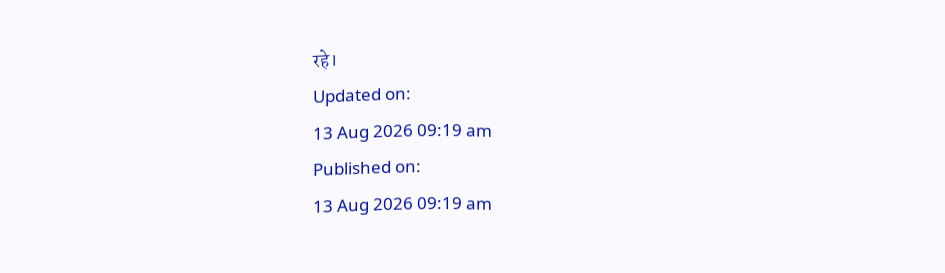रहे।
Updated on:
13 Aug 2026 09:19 am
Published on:
13 Aug 2026 09:19 am